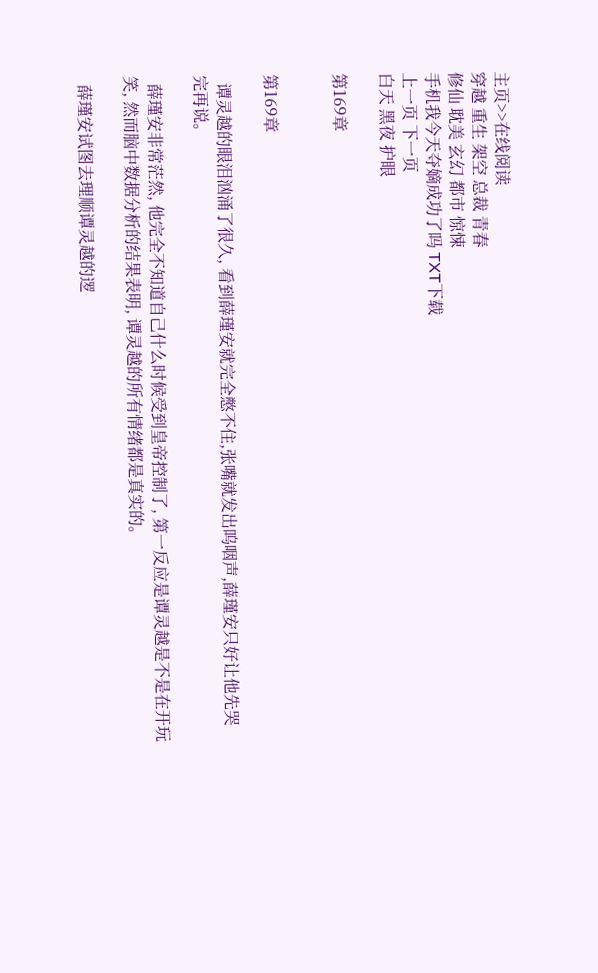主页>>在线阅读
穿越 重生 架空 总裁 青春
修仙 耽美 玄幻 都市 惊悚
手机我今天夺嫡成功了吗 TXT下载
上一页 下一页
白天 黑夜 护眼

第169章


第169章

  谭灵越的眼泪汹涌了很久, 看到薛瑾安就完全憋不住,张嘴就发出呜咽声,薛瑾安只好让他先哭完再说。

  薛瑾安非常茫然, 他完全不知道自己什么时候受到皇帝控制了, 第一反应是谭灵越是不是在开玩笑, 然而脑中数据分析的结果表明, 谭灵越的所有情绪都是真实的。

  薛瑾安试图去理顺谭灵越的逻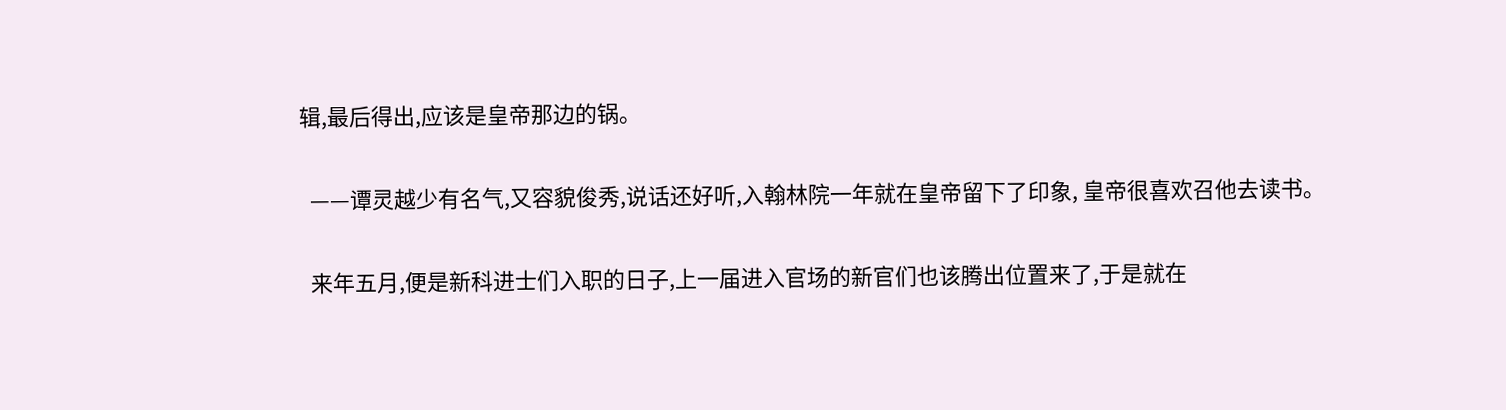辑,最后得出,应该是皇帝那边的锅。

  ——谭灵越少有名气,又容貌俊秀,说话还好听,入翰林院一年就在皇帝留下了印象, 皇帝很喜欢召他去读书。

  来年五月,便是新科进士们入职的日子,上一届进入官场的新官们也该腾出位置来了,于是就在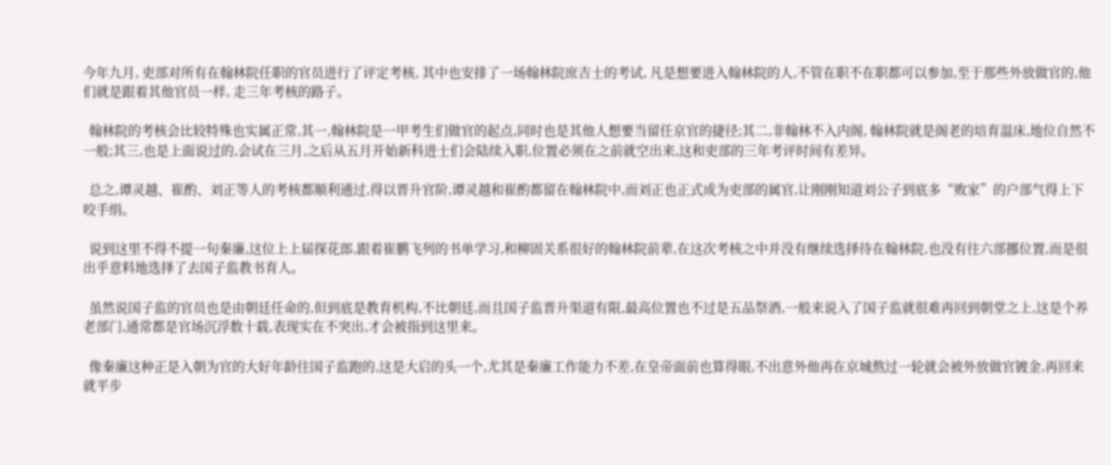今年九月, 吏部对所有在翰林院任职的官员进行了评定考核, 其中也安排了一场翰林院庶吉士的考试, 凡是想要进入翰林院的人,不管在职不在职都可以参加,至于那些外放做官的,他们就是跟着其他官员一样, 走三年考核的路子。

  翰林院的考核会比较特殊也实属正常,其一,翰林院是一甲考生们做官的起点,同时也是其他人想要当留任京官的捷径;其二,非翰林不入内阁, 翰林院就是阁老的培育温床,地位自然不一般;其三,也是上面说过的,会试在三月,之后从五月开始新科进士们会陆续入职,位置必须在之前就空出来,这和吏部的三年考评时间有差异。

  总之,谭灵越、崔酌、刘正等人的考核都顺利通过,得以晋升官阶,谭灵越和崔酌都留在翰林院中,而刘正也正式成为吏部的属官,让刚刚知道刘公子到底多“败家”的户部气得上下咬手绢。

  说到这里不得不提一句秦廉,这位上上届探花郎,跟着崔鹏飞列的书单学习,和柳固关系很好的翰林院前辈,在这次考核之中并没有继续选择待在翰林院,也没有往六部挪位置,而是很出乎意料地选择了去国子监教书育人。

  虽然说国子监的官员也是由朝廷任命的,但到底是教育机构,不比朝廷,而且国子监晋升渠道有限,最高位置也不过是五品祭酒,一般来说入了国子监就很难再回到朝堂之上,这是个养老部门,通常都是官场沉浮数十载,表现实在不突出,才会被指到这里来。

  像秦廉这种正是入朝为官的大好年龄往国子监跑的,这是大启的头一个,尤其是秦廉工作能力不差,在皇帝面前也算得眼,不出意外他再在京城熬过一轮就会被外放做官镀金,再回来就平步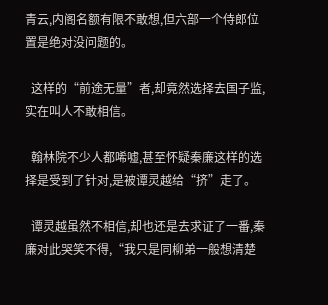青云,内阁名额有限不敢想,但六部一个侍郎位置是绝对没问题的。

  这样的“前途无量”者,却竟然选择去国子监,实在叫人不敢相信。

  翰林院不少人都唏嘘,甚至怀疑秦廉这样的选择是受到了针对,是被谭灵越给“挤”走了。

  谭灵越虽然不相信,却也还是去求证了一番,秦廉对此哭笑不得,“我只是同柳弟一般想清楚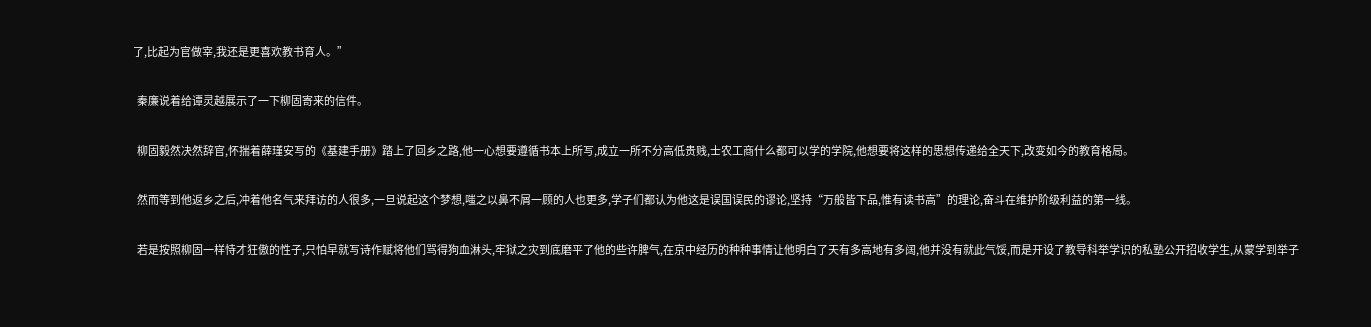了,比起为官做宰,我还是更喜欢教书育人。”

  秦廉说着给谭灵越展示了一下柳固寄来的信件。

  柳固毅然决然辞官,怀揣着薛瑾安写的《基建手册》踏上了回乡之路,他一心想要遵循书本上所写,成立一所不分高低贵贱,士农工商什么都可以学的学院,他想要将这样的思想传递给全天下,改变如今的教育格局。

  然而等到他返乡之后,冲着他名气来拜访的人很多,一旦说起这个梦想,嗤之以鼻不屑一顾的人也更多,学子们都认为他这是误国误民的谬论,坚持“万般皆下品,惟有读书高”的理论,奋斗在维护阶级利益的第一线。

  若是按照柳固一样恃才狂傲的性子,只怕早就写诗作赋将他们骂得狗血淋头,牢狱之灾到底磨平了他的些许脾气,在京中经历的种种事情让他明白了天有多高地有多阔,他并没有就此气馁,而是开设了教导科举学识的私塾公开招收学生,从蒙学到举子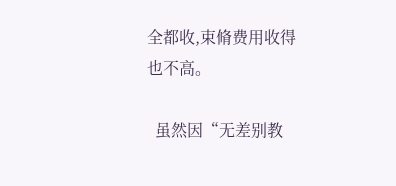全都收,束脩费用收得也不高。

  虽然因“无差别教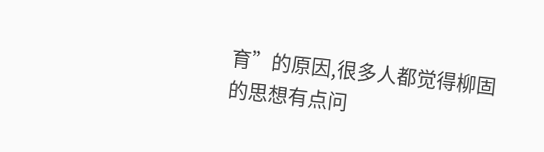育”的原因,很多人都觉得柳固的思想有点问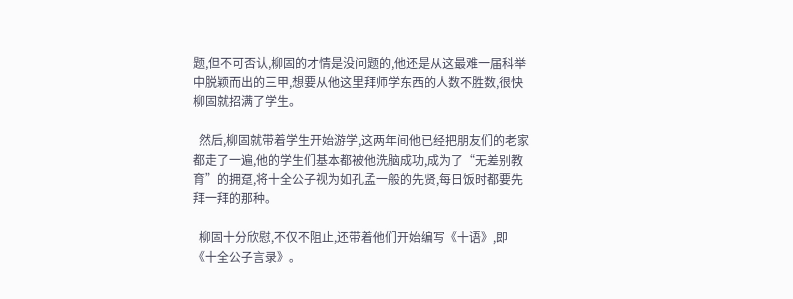题,但不可否认,柳固的才情是没问题的,他还是从这最难一届科举中脱颖而出的三甲,想要从他这里拜师学东西的人数不胜数,很快柳固就招满了学生。

  然后,柳固就带着学生开始游学,这两年间他已经把朋友们的老家都走了一遍,他的学生们基本都被他洗脑成功,成为了“无差别教育”的拥趸,将十全公子视为如孔孟一般的先贤,每日饭时都要先拜一拜的那种。

  柳固十分欣慰,不仅不阻止,还带着他们开始编写《十语》,即《十全公子言录》。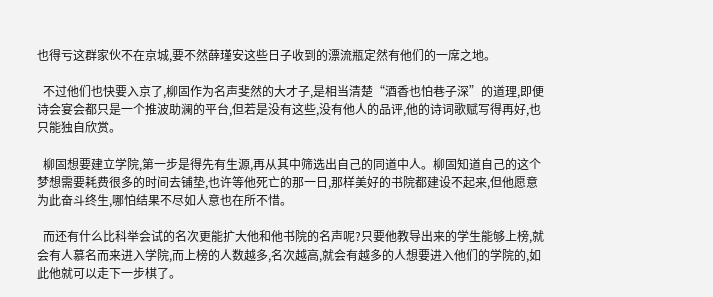也得亏这群家伙不在京城,要不然薛瑾安这些日子收到的漂流瓶定然有他们的一席之地。

  不过他们也快要入京了,柳固作为名声斐然的大才子,是相当清楚“酒香也怕巷子深”的道理,即便诗会宴会都只是一个推波助澜的平台,但若是没有这些,没有他人的品评,他的诗词歌赋写得再好,也只能独自欣赏。

  柳固想要建立学院,第一步是得先有生源,再从其中筛选出自己的同道中人。柳固知道自己的这个梦想需要耗费很多的时间去铺垫,也许等他死亡的那一日,那样美好的书院都建设不起来,但他愿意为此奋斗终生,哪怕结果不尽如人意也在所不惜。

  而还有什么比科举会试的名次更能扩大他和他书院的名声呢?只要他教导出来的学生能够上榜,就会有人慕名而来进入学院,而上榜的人数越多,名次越高,就会有越多的人想要进入他们的学院的,如此他就可以走下一步棋了。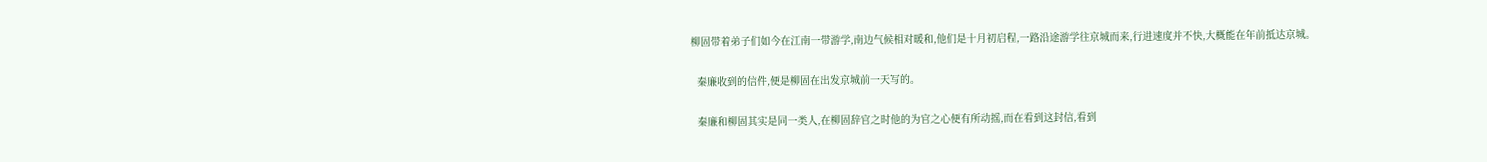柳固带着弟子们如今在江南一带游学,南边气候相对暖和,他们是十月初启程,一路沿途游学往京城而来,行进速度并不快,大概能在年前抵达京城。

  秦廉收到的信件,便是柳固在出发京城前一天写的。

  秦廉和柳固其实是同一类人,在柳固辞官之时他的为官之心便有所动摇,而在看到这封信,看到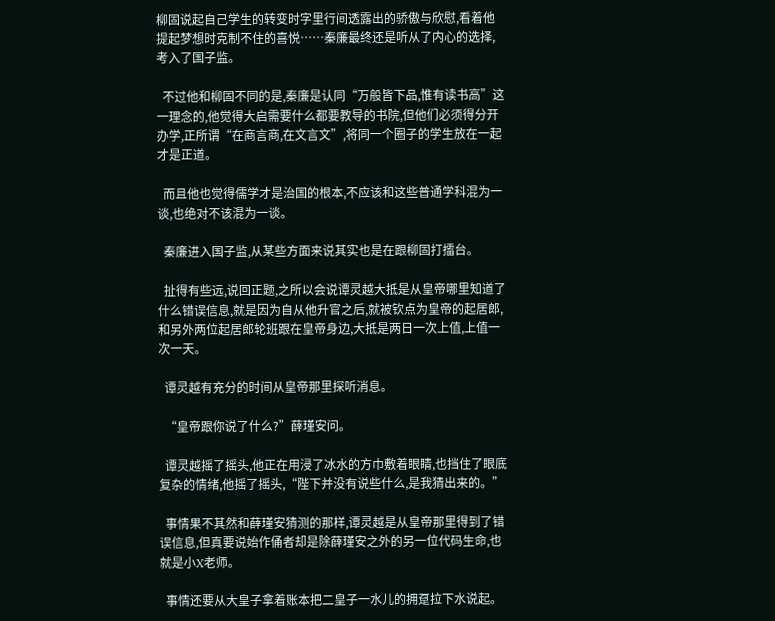柳固说起自己学生的转变时字里行间透露出的骄傲与欣慰,看着他提起梦想时克制不住的喜悦……秦廉最终还是听从了内心的选择,考入了国子监。

  不过他和柳固不同的是,秦廉是认同“万般皆下品,惟有读书高”这一理念的,他觉得大启需要什么都要教导的书院,但他们必须得分开办学,正所谓“在商言商,在文言文”,将同一个圈子的学生放在一起才是正道。

  而且他也觉得儒学才是治国的根本,不应该和这些普通学科混为一谈,也绝对不该混为一谈。

  秦廉进入国子监,从某些方面来说其实也是在跟柳固打擂台。

  扯得有些远,说回正题,之所以会说谭灵越大抵是从皇帝哪里知道了什么错误信息,就是因为自从他升官之后,就被钦点为皇帝的起居郎,和另外两位起居郎轮班跟在皇帝身边,大抵是两日一次上值,上值一次一天。

  谭灵越有充分的时间从皇帝那里探听消息。

  “皇帝跟你说了什么?”薛瑾安问。

  谭灵越摇了摇头,他正在用浸了冰水的方巾敷着眼睛,也挡住了眼底复杂的情绪,他摇了摇头,“陛下并没有说些什么,是我猜出来的。”

  事情果不其然和薛瑾安猜测的那样,谭灵越是从皇帝那里得到了错误信息,但真要说始作俑者却是除薛瑾安之外的另一位代码生命,也就是小X老师。

  事情还要从大皇子拿着账本把二皇子一水儿的拥趸拉下水说起。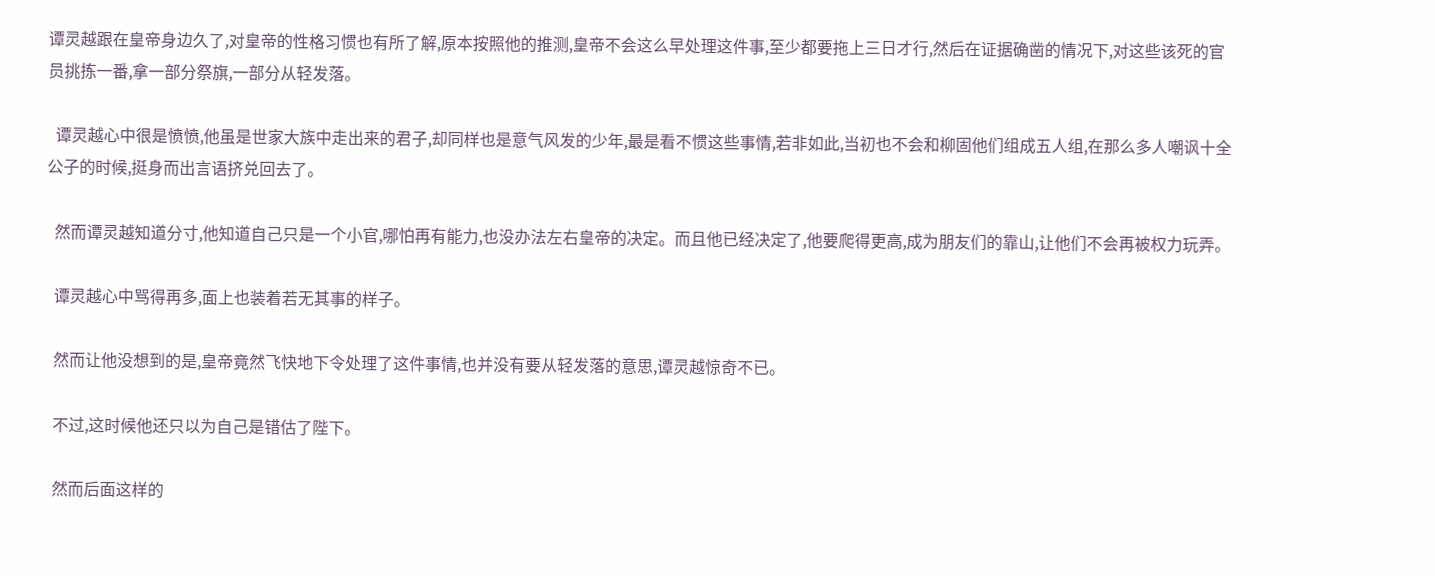谭灵越跟在皇帝身边久了,对皇帝的性格习惯也有所了解,原本按照他的推测,皇帝不会这么早处理这件事,至少都要拖上三日才行,然后在证据确凿的情况下,对这些该死的官员挑拣一番,拿一部分祭旗,一部分从轻发落。

  谭灵越心中很是愤愤,他虽是世家大族中走出来的君子,却同样也是意气风发的少年,最是看不惯这些事情,若非如此,当初也不会和柳固他们组成五人组,在那么多人嘲讽十全公子的时候,挺身而出言语挤兑回去了。

  然而谭灵越知道分寸,他知道自己只是一个小官,哪怕再有能力,也没办法左右皇帝的决定。而且他已经决定了,他要爬得更高,成为朋友们的靠山,让他们不会再被权力玩弄。

  谭灵越心中骂得再多,面上也装着若无其事的样子。

  然而让他没想到的是,皇帝竟然飞快地下令处理了这件事情,也并没有要从轻发落的意思,谭灵越惊奇不已。

  不过,这时候他还只以为自己是错估了陛下。

  然而后面这样的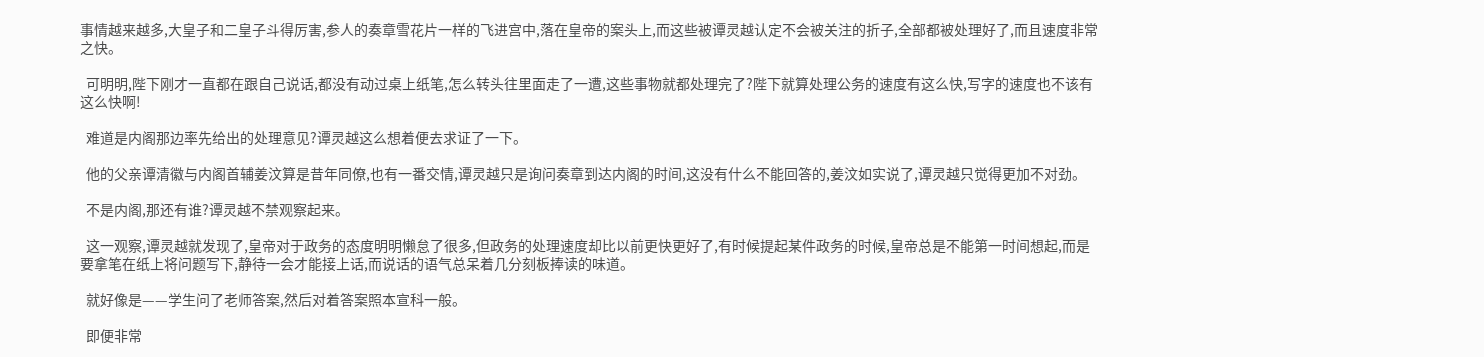事情越来越多,大皇子和二皇子斗得厉害,参人的奏章雪花片一样的飞进宫中,落在皇帝的案头上,而这些被谭灵越认定不会被关注的折子,全部都被处理好了,而且速度非常之快。

  可明明,陛下刚才一直都在跟自己说话,都没有动过桌上纸笔,怎么转头往里面走了一遭,这些事物就都处理完了?陛下就算处理公务的速度有这么快,写字的速度也不该有这么快啊!

  难道是内阁那边率先给出的处理意见?谭灵越这么想着便去求证了一下。

  他的父亲谭清徽与内阁首辅姜汶算是昔年同僚,也有一番交情,谭灵越只是询问奏章到达内阁的时间,这没有什么不能回答的,姜汶如实说了,谭灵越只觉得更加不对劲。

  不是内阁,那还有谁?谭灵越不禁观察起来。

  这一观察,谭灵越就发现了,皇帝对于政务的态度明明懒怠了很多,但政务的处理速度却比以前更快更好了,有时候提起某件政务的时候,皇帝总是不能第一时间想起,而是要拿笔在纸上将问题写下,静待一会才能接上话,而说话的语气总呆着几分刻板捧读的味道。

  就好像是——学生问了老师答案,然后对着答案照本宣科一般。

  即便非常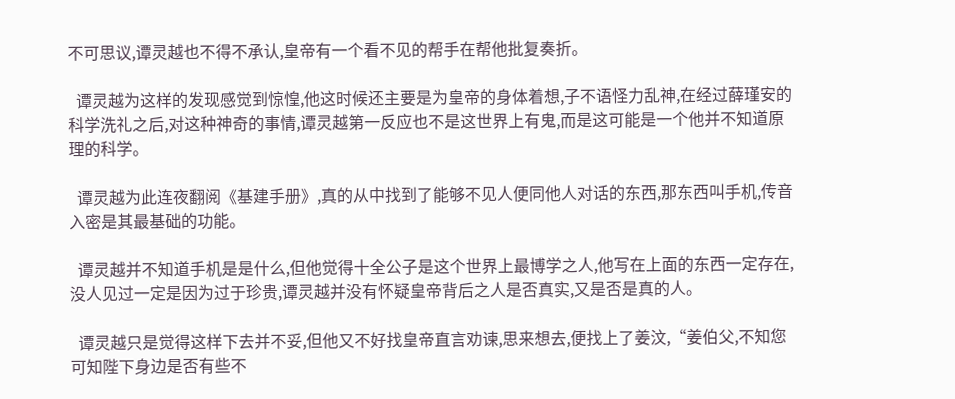不可思议,谭灵越也不得不承认,皇帝有一个看不见的帮手在帮他批复奏折。

  谭灵越为这样的发现感觉到惊惶,他这时候还主要是为皇帝的身体着想,子不语怪力乱神,在经过薛瑾安的科学洗礼之后,对这种神奇的事情,谭灵越第一反应也不是这世界上有鬼,而是这可能是一个他并不知道原理的科学。

  谭灵越为此连夜翻阅《基建手册》,真的从中找到了能够不见人便同他人对话的东西,那东西叫手机,传音入密是其最基础的功能。

  谭灵越并不知道手机是是什么,但他觉得十全公子是这个世界上最博学之人,他写在上面的东西一定存在,没人见过一定是因为过于珍贵,谭灵越并没有怀疑皇帝背后之人是否真实,又是否是真的人。

  谭灵越只是觉得这样下去并不妥,但他又不好找皇帝直言劝谏,思来想去,便找上了姜汶,“姜伯父,不知您可知陛下身边是否有些不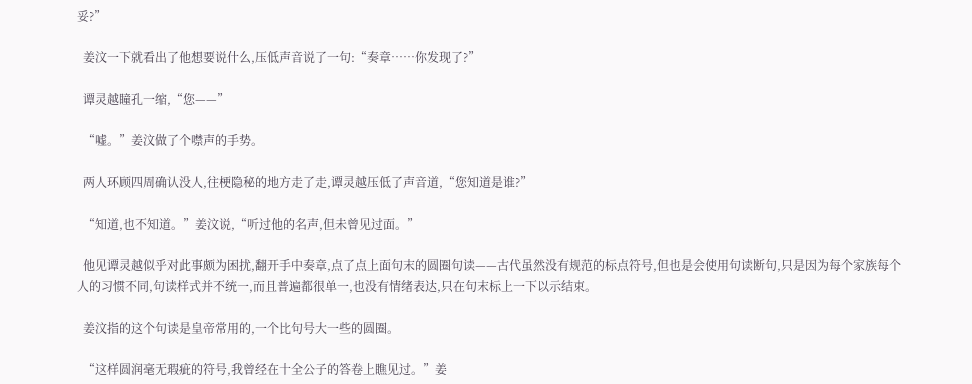妥?”

  姜汶一下就看出了他想要说什么,压低声音说了一句:“奏章……你发现了?”

  谭灵越瞳孔一缩,“您——”

  “嘘。”姜汶做了个噤声的手势。

  两人环顾四周确认没人,往梗隐秘的地方走了走,谭灵越压低了声音道,“您知道是谁?”

  “知道,也不知道。”姜汶说,“听过他的名声,但未曾见过面。”

  他见谭灵越似乎对此事颇为困扰,翻开手中奏章,点了点上面句末的圆圈句读——古代虽然没有规范的标点符号,但也是会使用句读断句,只是因为每个家族每个人的习惯不同,句读样式并不统一,而且普遍都很单一,也没有情绪表达,只在句末标上一下以示结束。

  姜汶指的这个句读是皇帝常用的,一个比句号大一些的圆圈。

  “这样圆润毫无瑕疵的符号,我曾经在十全公子的答卷上瞧见过。”姜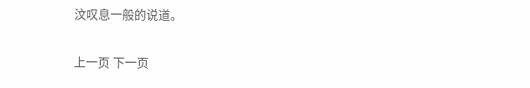汶叹息一般的说道。

上一页 下一页